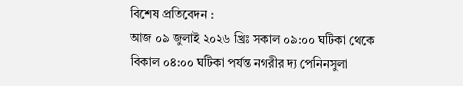বিশেষ প্রতিবেদন :
আজ ০৯ জুলাই ২০২৬ খ্রিঃ সকাল ০৯:০০ ঘটিকা থেকে বিকাল ০৪:০০ ঘটিকা পর্যন্ত নগরীর দ্য পেনিনসুলা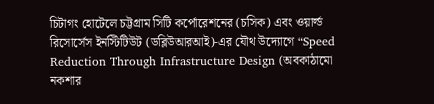চিটাগং হোটেলে চট্টগ্রাম সিটি কর্পোরেশনের (চসিক) এবং ওয়ার্ল্ড রিসোর্সেস ইনস্টিটিউট (ডব্লিউআরআই)-এর যৌথ উদ্যোগে “Speed Reduction Through Infrastructure Design (অবকাঠামো নকশার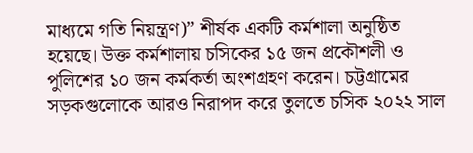মাধ্যমে গতি নিয়ন্ত্রণ)” শীর্ষক একটি কর্মশালা অনুষ্ঠিত হয়েছে। উক্ত কর্মশালায় চসিকের ১৫ জন প্রকৌশলী ও পুলিশের ১০ জন কর্মকর্তা অংশগ্রহণ করেন। চট্টগ্রামের সড়কগুলোকে আরও নিরাপদ করে তুলতে চসিক ২০২২ সাল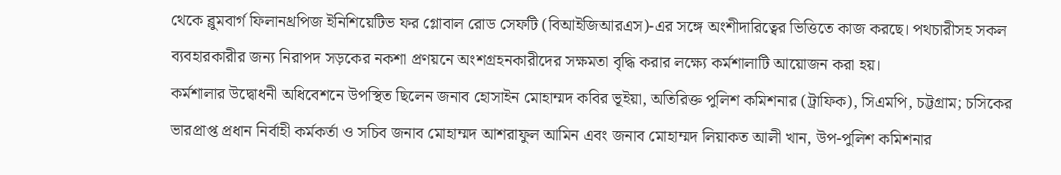থেকে ব্লুমবার্গ ফিলানথ্রপিজ ইনিশিয়েটিভ ফর গ্লোবাল রোড সেফটি (বিআইজিআরএস)-এর সঙ্গে অংশীদারিত্বের ভিত্তিতে কাজ করছে। পথচারীসহ সকল ব্যবহারকারীর জন্য নিরাপদ সড়কের নকশা প্রণয়নে অংশগ্রহনকারীদের সক্ষমতা বৃদ্ধি করার লক্ষ্যে কর্মশালাটি আয়োজন করা হয়।
কর্মশালার উদ্বোধনী অধিবেশনে উপস্থিত ছিলেন জনাব হোসাইন মোহাম্মদ কবির ভূইয়া, অতিরিক্ত পুলিশ কমিশনার (ট্রাফিক), সিএমপি, চট্টগ্রাম; চসিকের ভারপ্রাপ্ত প্রধান নির্বাহী কর্মকর্তা ও সচিব জনাব মোহাম্মদ আশরাফুল আমিন এবং জনাব মোহাম্মদ লিয়াকত আলী খান, উপ-পুলিশ কমিশনার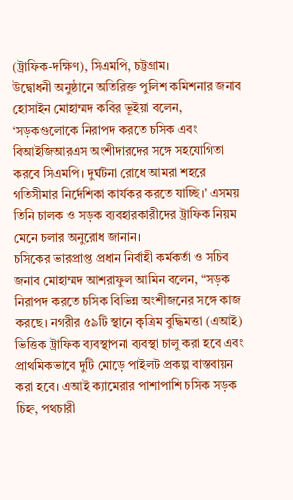(ট্রাফিক-দক্ষিণ), সিএমপি, চট্টগ্রাম।
উদ্বোধনী অনুষ্ঠানে অতিরিক্ত পুলিশ কমিশনার জনাব হোসাইন মোহাম্মদ কবির ভূইয়া বলেন, ‘সড়কগুলোকে নিরাপদ করতে চসিক এবং বিআইজিআরএস অংশীদারদের সঙ্গে সহযোগিতা করবে সিএমপি। দুর্ঘটনা রোধে আমরা শহরে গতিসীমার নির্দেশিকা কার্যকর করতে যাচ্ছি।’ এসময় তিনি চালক ও সড়ক ব্যবহারকারীদের ট্রাফিক নিয়ম মেনে চলার অনুরোধ জানান।
চসিকের ভারপ্রাপ্ত প্রধান নির্বাহী কর্মকর্তা ও সচিব জনাব মোহাম্মদ আশরাফুল আমিন বলেন, “সড়ক নিরাপদ করতে চসিক বিভিন্ন অংশীজনের সঙ্গে কাজ করছে। নগরীর ৫৯টি স্থানে কৃত্রিম বুদ্ধিমত্তা (এআই) ভিত্তিক ট্রাফিক ব্যবস্থাপনা ব্যবস্থা চালু করা হবে এবং প্রাথমিকভাবে দুটি মোড়ে পাইলট প্রকল্প বাস্তবায়ন করা হবে। এআই ক্যামেরার পাশাপাশি চসিক সড়ক চিহ্ন, পথচারী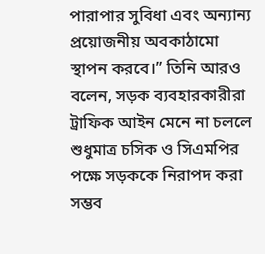পারাপার সুবিধা এবং অন্যান্য প্রয়োজনীয় অবকাঠামো স্থাপন করবে।” তিনি আরও বলেন, সড়ক ব্যবহারকারীরা ট্রাফিক আইন মেনে না চললে শুধুমাত্র চসিক ও সিএমপির পক্ষে সড়ককে নিরাপদ করা সম্ভব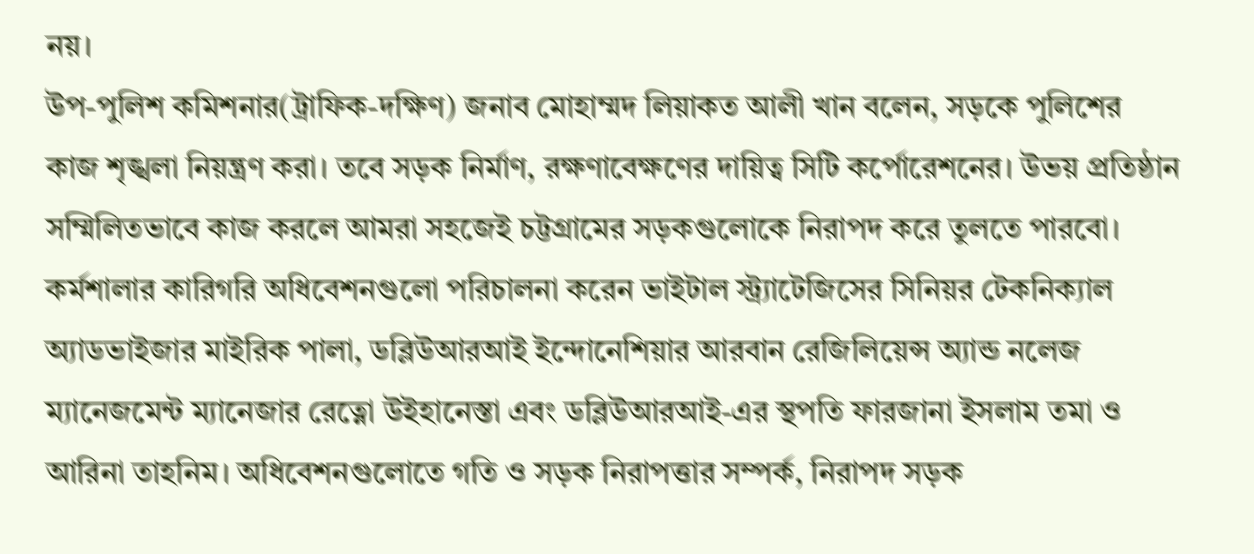নয়।
উপ-পুলিশ কমিশনার(ট্রাফিক-দক্ষিণ) জনাব মোহাম্মদ লিয়াকত আলী খান বলেন, সড়কে পুলিশের কাজ শৃঙ্খলা নিয়ন্ত্রণ করা। তবে সড়ক নির্মাণ, রক্ষণাবেক্ষণের দায়িত্ব সিটি কর্পোরেশনের। উভয় প্রতিষ্ঠান সম্মিলিতভাবে কাজ করলে আমরা সহজেই চট্টগ্রামের সড়কগুলোকে নিরাপদ করে তুলতে পারবো।
কর্মশালার কারিগরি অধিবেশনগুলো পরিচালনা করেন ভাইটাল স্ট্র্যাটেজিসের সিনিয়র টেকনিক্যাল অ্যাডভাইজার মাইরিক পালা, ডব্লিউআরআই ইন্দোনেশিয়ার আরবান রেজিলিয়েন্স অ্যান্ড নলেজ ম্যানেজমেন্ট ম্যানেজার রেত্নো উইহানেস্তা এবং ডব্লিউআরআই-এর স্থপতি ফারজানা ইসলাম তমা ও আরিনা তাহনিম। অধিবেশনগুলোতে গতি ও সড়ক নিরাপত্তার সম্পর্ক, নিরাপদ সড়ক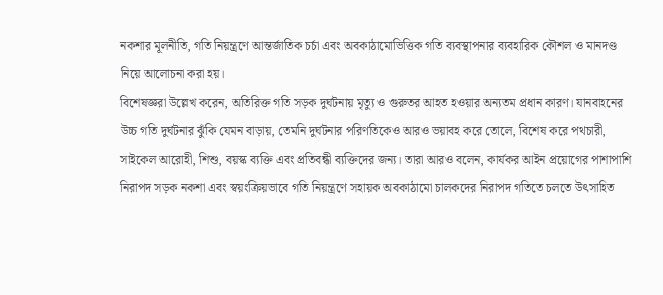নকশার মূলনীতি, গতি নিয়ন্ত্রণে আন্তর্জাতিক চর্চা এবং অবকাঠামোভিত্তিক গতি ব্যবস্থাপনার ব্যবহারিক কৌশল ও মানদণ্ড নিয়ে আলোচনা করা হয়।
বিশেষজ্ঞরা উল্লেখ করেন, অতিরিক্ত গতি সড়ক দুর্ঘটনায় মৃত্যু ও গুরুতর আহত হওয়ার অন্যতম প্রধান কারণ। যানবাহনের উচ্চ গতি দুর্ঘটনার ঝুঁকি যেমন বাড়ায়, তেমনি দুর্ঘটনার পরিণতিকেও আরও ভয়াবহ করে তোলে, বিশেষ করে পথচারী, সাইকেল আরোহী, শিশু, বয়স্ক ব্যক্তি এবং প্রতিবন্ধী ব্যক্তিদের জন্য। তারা আরও বলেন, কার্যকর আইন প্রয়োগের পাশাপাশি নিরাপদ সড়ক নকশা এবং স্বয়ংক্রিয়ভাবে গতি নিয়ন্ত্রণে সহায়ক অবকাঠামো চালকদের নিরাপদ গতিতে চলতে উৎসাহিত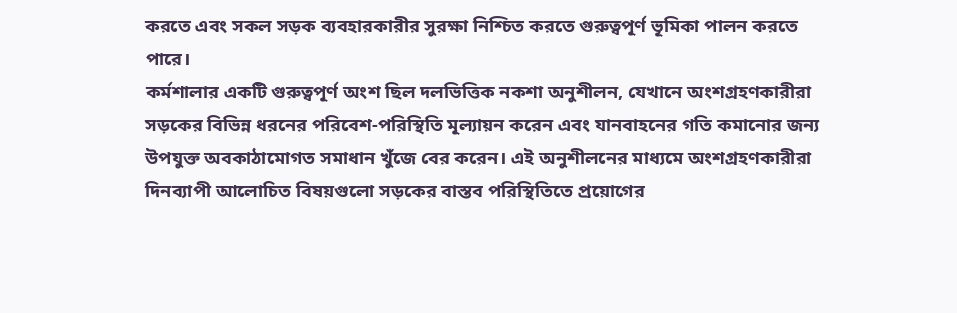করতে এবং সকল সড়ক ব্যবহারকারীর সুরক্ষা নিশ্চিত করতে গুরুত্বপূর্ণ ভূমিকা পালন করতে পারে।
কর্মশালার একটি গুরুত্বপূর্ণ অংশ ছিল দলভিত্তিক নকশা অনুশীলন, যেখানে অংশগ্রহণকারীরা সড়কের বিভিন্ন ধরনের পরিবেশ-পরিস্থিতি মূল্যায়ন করেন এবং যানবাহনের গতি কমানোর জন্য উপযুক্ত অবকাঠামোগত সমাধান খুঁজে বের করেন। এই অনুশীলনের মাধ্যমে অংশগ্রহণকারীরা দিনব্যাপী আলোচিত বিষয়গুলো সড়কের বাস্তব পরিস্থিতিতে প্রয়োগের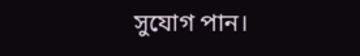সুযোগ পান।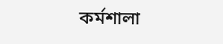কর্মশালা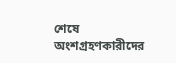শেষে অংশগ্রহণকারীদের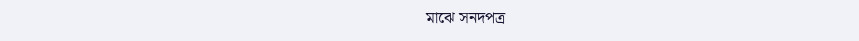মাঝে সনদপত্র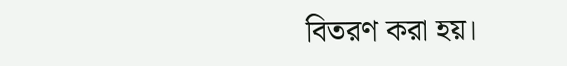বিতরণ করা হয়।